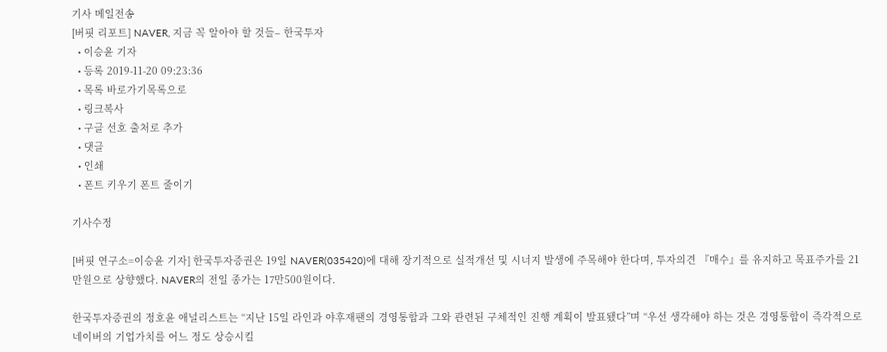기사 메일전송
[버핏 리포트] NAVER, 지금 꼭 알아야 할 것들– 한국투자
  • 이승윤 기자
  • 등록 2019-11-20 09:23:36
  • 목록 바로가기목록으로
  • 링크복사
  • 구글 선호 출처로 추가
  • 댓글
  • 인쇄
  • 폰트 키우기 폰트 줄이기

기사수정

[버핏 연구소=이승윤 기자] 한국투자증권은 19일 NAVER(035420)에 대해 장기적으로 실적개선 및 시너지 발생에 주목해야 한다며, 투자의견 『매수』를 유지하고 목표주가를 21만원으로 상향했다. NAVER의 전일 종가는 17만500원이다.

한국투자증권의 정호윤 애널리스트는 “지난 15일 라인과 야후재팬의 경영통합과 그와 관련된 구체적인 진행 계획이 발표됐다”며 “우선 생각해야 하는 것은 경영통합이 즉각적으로 네이버의 기업가치를 어느 정도 상승시킬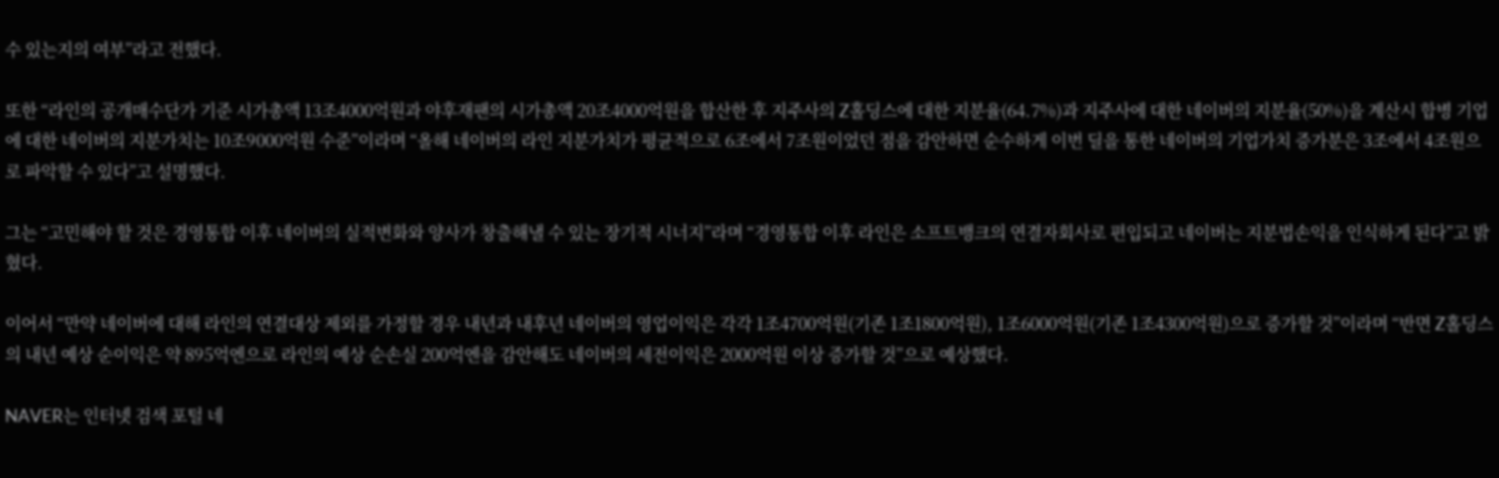수 있는지의 여부”라고 전했다.

또한 “라인의 공개매수단가 기준 시가총액 13조4000억원과 야후재팬의 시가총액 20조4000억원을 합산한 후 지주사의 Z홀딩스에 대한 지분율(64.7%)과 지주사에 대한 네이버의 지분율(50%)을 계산시 합병 기업에 대한 네이버의 지분가치는 10조9000억원 수준”이라며 “올해 네이버의 라인 지분가치가 평균적으로 6조에서 7조원이었던 점을 감안하면 순수하게 이번 딜을 통한 네이버의 기업가치 증가분은 3조에서 4조원으로 파악할 수 있다”고 설명했다.

그는 “고민해야 할 것은 경영통합 이후 네이버의 실적변화와 양사가 창출해낼 수 있는 장기적 시너지”라며 “경영통합 이후 라인은 소프트뱅크의 연결자회사로 편입되고 네이버는 지분법손익을 인식하게 된다”고 밝혔다.

이어서 “만약 네이버에 대해 라인의 연결대상 제외를 가정할 경우 내년과 내후년 네이버의 영업이익은 각각 1조4700억원(기존 1조1800억원), 1조6000억원(기존 1조4300억원)으로 증가할 것”이라며 “반면 Z홀딩스의 내년 예상 순이익은 약 895억엔으로 라인의 예상 순손실 200억엔을 감안해도 네이버의 세전이익은 2000억원 이상 증가할 것”으로 예상했다.

NAVER는 인터넷 검색 포털 네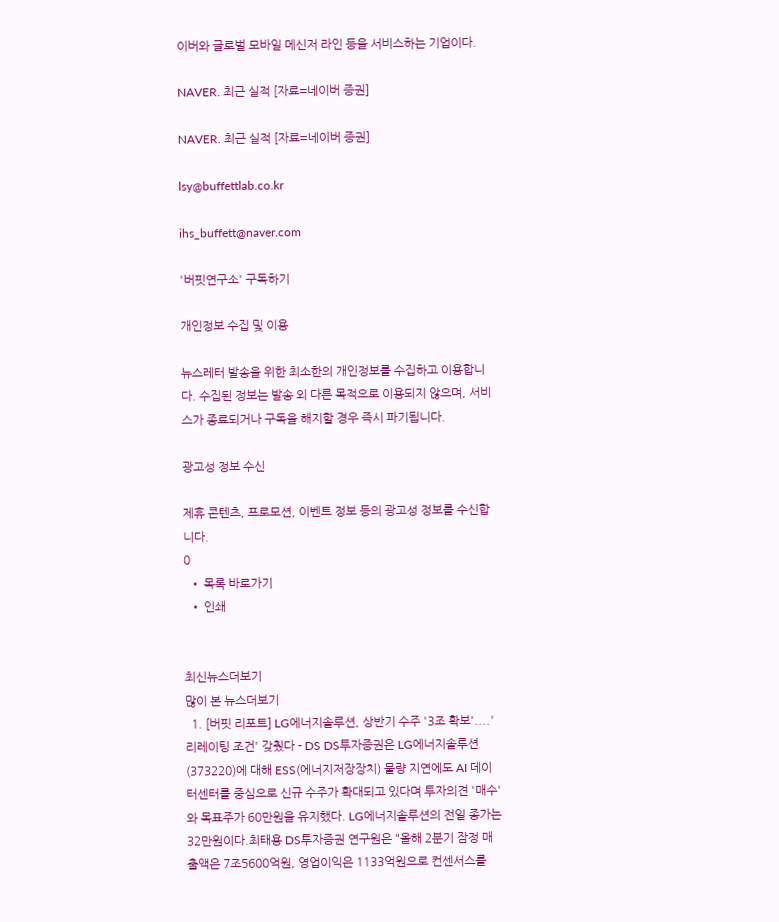이버와 글로벌 모바일 메신저 라인 등을 서비스하는 기업이다.

NAVER. 최근 실적 [자료=네이버 증권]

NAVER. 최근 실적 [자료=네이버 증권]

lsy@buffettlab.co.kr

ihs_buffett@naver.com

'버핏연구소' 구독하기

개인정보 수집 및 이용

뉴스레터 발송을 위한 최소한의 개인정보를 수집하고 이용합니다. 수집된 정보는 발송 외 다른 목적으로 이용되지 않으며, 서비스가 종료되거나 구독을 해지할 경우 즉시 파기됩니다.

광고성 정보 수신

제휴 콘텐츠, 프로모션, 이벤트 정보 등의 광고성 정보를 수신합니다.
0
  • 목록 바로가기
  • 인쇄


최신뉴스더보기
많이 본 뉴스더보기
  1. [버핏 리포트] LG에너지솔루션, 상반기 수주 '3조 확보'....'리레이팅 조건' 갖췄다 - DS DS투자증권은 LG에너지솔루션(373220)에 대해 ESS(에너지저장장치) 물량 지연에도 AI 데이터센터를 중심으로 신규 수주가 확대되고 있다며 투자의견 '매수'와 목표주가 60만원을 유지했다. LG에너지솔루션의 전일 종가는 32만원이다.최태용 DS투자증권 연구원은 "올해 2분기 잠정 매출액은 7조5600억원, 영업이익은 1133억원으로 컨센서스를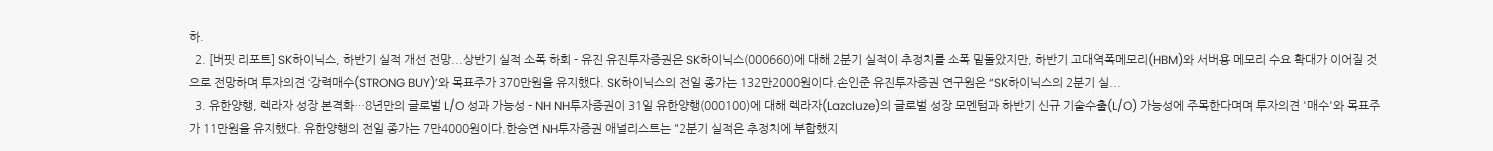하.
  2. [버핏 리포트] SK하이닉스, 하반기 실적 개선 전망...상반기 실적 소폭 하회 - 유진 유진투자증권은 SK하이닉스(000660)에 대해 2분기 실적이 추정치를 소폭 밑돌았지만, 하반기 고대역폭메모리(HBM)와 서버용 메모리 수요 확대가 이어질 것으로 전망하며 투자의견 ‘강력매수(STRONG BUY)’와 목표주가 370만원을 유지했다. SK하이닉스의 전일 종가는 132만2000원이다.손인준 유진투자증권 연구원은 “SK하이닉스의 2분기 실...
  3. 유한양행, 렉라자 성장 본격화…8년만의 글로벌 L/O 성과 가능성 - NH NH투자증권이 31일 유한양행(000100)에 대해 렉라자(Lazcluze)의 글로벌 성장 모멘텀과 하반기 신규 기술수출(L/O) 가능성에 주목한다며며 투자의견 '매수'와 목표주가 11만원을 유지했다. 유한양행의 전일 종가는 7만4000원이다.한승연 NH투자증권 애널리스트는 "2분기 실적은 추정치에 부합했지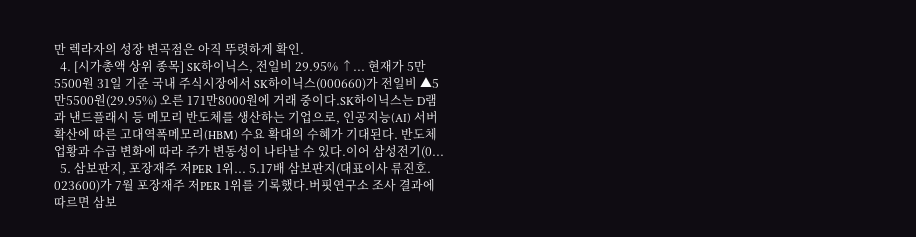만 렉라자의 성장 변곡점은 아직 뚜렷하게 확인.
  4. [시가총액 상위 종목] SK하이닉스, 전일비 29.95% ↑... 현재가 5만5500원 31일 기준 국내 주식시장에서 SK하이닉스(000660)가 전일비 ▲5만5500원(29.95%) 오른 171만8000원에 거래 중이다.SK하이닉스는 D램과 낸드플래시 등 메모리 반도체를 생산하는 기업으로, 인공지능(AI) 서버 확산에 따른 고대역폭메모리(HBM) 수요 확대의 수혜가 기대된다. 반도체 업황과 수급 변화에 따라 주가 변동성이 나타날 수 있다.이어 삼성전기(0...
  5. 삼보판지, 포장재주 저PER 1위... 5.17배 삼보판지(대표이사 류진호. 023600)가 7월 포장재주 저PER 1위를 기록했다.버핏연구소 조사 결과에 따르면 삼보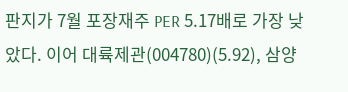판지가 7월 포장재주 PER 5.17배로 가장 낮았다. 이어 대륙제관(004780)(5.92), 삼양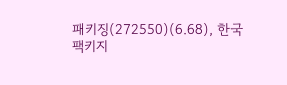패키징(272550)(6.68), 한국팩키지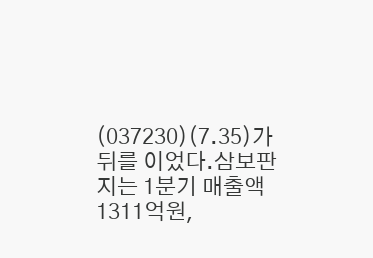(037230)(7.35)가 뒤를 이었다.삼보판지는 1분기 매출액 1311억원,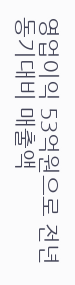영업이익 53억원으로 전년동기대비 매출액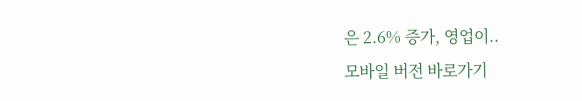은 2.6% 증가, 영업이..
모바일 버전 바로가기